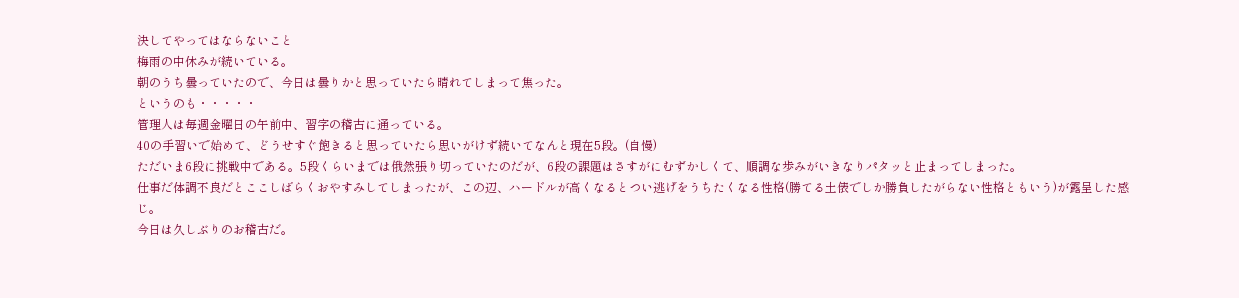決してやってはならないこと
梅雨の中休みが続いている。
朝のうち曇っていたので、今日は曇りかと思っていたら晴れてしまって焦った。
というのも・・・・・
管理人は毎週金曜日の午前中、習字の稽古に通っている。
40の手習いで始めて、どうせすぐ飽きると思っていたら思いがけず続いてなんと現在5段。(自慢)
ただいま6段に挑戦中である。5段くらいまでは俄然張り切っていたのだが、6段の課題はさすがにむずかしくて、順調な歩みがいきなりパタッと止まってしまった。
仕事だ体調不良だとここしばらくおやすみしてしまったが、この辺、ハードルが高くなるとつい逃げをうちたくなる性格(勝てる土俵でしか勝負したがらない性格ともいう)が露呈した感じ。
今日は久しぶりのお稽古だ。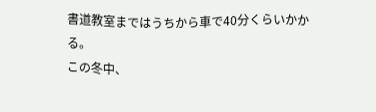書道教室まではうちから車で40分くらいかかる。
この冬中、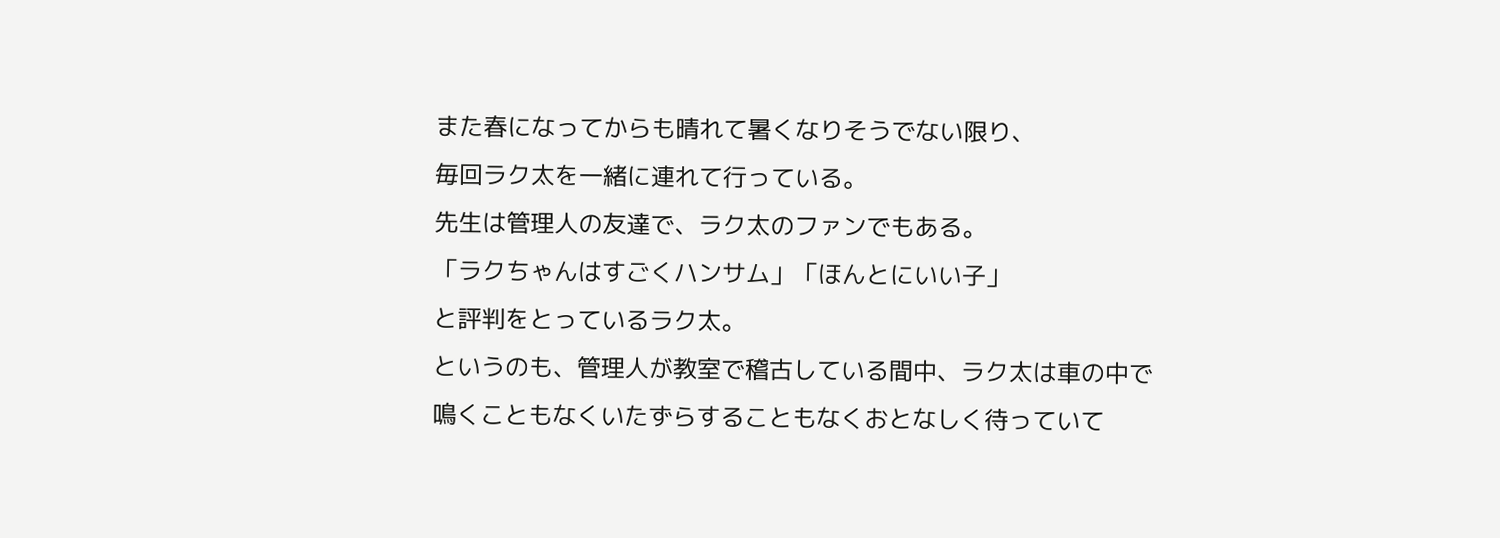また春になってからも晴れて暑くなりそうでない限り、
毎回ラク太を一緒に連れて行っている。
先生は管理人の友達で、ラク太のファンでもある。
「ラクちゃんはすごくハンサム」「ほんとにいい子」
と評判をとっているラク太。
というのも、管理人が教室で稽古している間中、ラク太は車の中で鳴くこともなくいたずらすることもなくおとなしく待っていて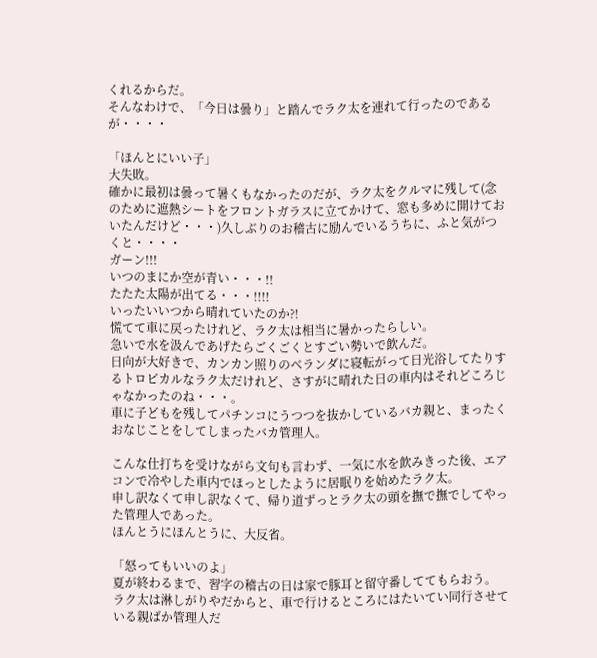くれるからだ。
そんなわけで、「今日は曇り」と踏んでラク太を連れて行ったのであるが・・・・

「ほんとにいい子」
大失敗。
確かに最初は曇って暑くもなかったのだが、ラク太をクルマに残して(念のために遮熱シートをフロントガラスに立てかけて、窓も多めに開けておいたんだけど・・・)久しぶりのお稽古に励んでいるうちに、ふと気がつくと・・・・
ガーン!!!
いつのまにか空が青い・・・!!
たたた太陽が出てる・・・!!!!
いったいいつから晴れていたのか?!
慌てて車に戻ったけれど、ラク太は相当に暑かったらしい。
急いで水を汲んであげたらごくごくとすごい勢いで飲んだ。
日向が大好きで、カンカン照りのベランダに寝転がって日光浴してたりするトロピカルなラク太だけれど、さすがに晴れた日の車内はそれどころじゃなかったのね・・・。
車に子どもを残してパチンコにうつつを抜かしているバカ親と、まったくおなじことをしてしまったバカ管理人。

こんな仕打ちを受けながら文句も言わず、一気に水を飲みきった後、エアコンで冷やした車内でほっとしたように居眠りを始めたラク太。
申し訳なくて申し訳なくて、帰り道ずっとラク太の頭を撫で撫でしてやった管理人であった。
ほんとうにほんとうに、大反省。

「怒ってもいいのよ」
夏が終わるまで、習字の稽古の日は家で豚耳と留守番しててもらおう。
ラク太は淋しがりやだからと、車で行けるところにはたいてい同行させている親ばか管理人だ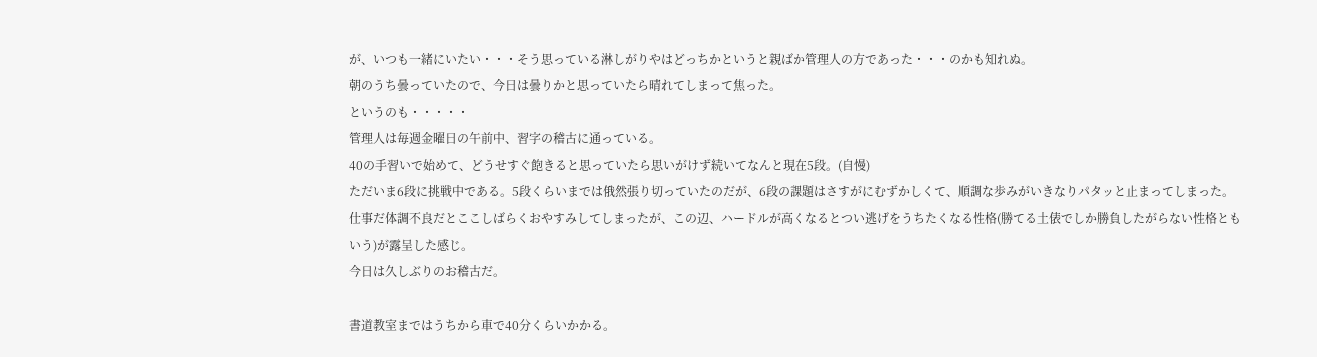が、いつも一緒にいたい・・・そう思っている淋しがりやはどっちかというと親ばか管理人の方であった・・・のかも知れぬ。
朝のうち曇っていたので、今日は曇りかと思っていたら晴れてしまって焦った。
というのも・・・・・
管理人は毎週金曜日の午前中、習字の稽古に通っている。
40の手習いで始めて、どうせすぐ飽きると思っていたら思いがけず続いてなんと現在5段。(自慢)
ただいま6段に挑戦中である。5段くらいまでは俄然張り切っていたのだが、6段の課題はさすがにむずかしくて、順調な歩みがいきなりパタッと止まってしまった。
仕事だ体調不良だとここしばらくおやすみしてしまったが、この辺、ハードルが高くなるとつい逃げをうちたくなる性格(勝てる土俵でしか勝負したがらない性格ともいう)が露呈した感じ。
今日は久しぶりのお稽古だ。

書道教室まではうちから車で40分くらいかかる。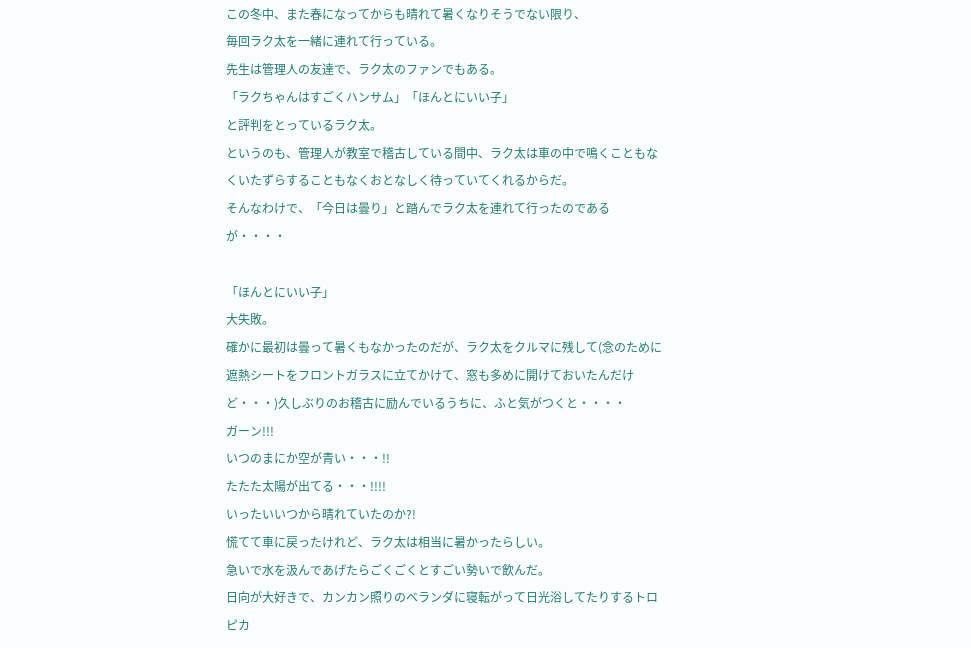この冬中、また春になってからも晴れて暑くなりそうでない限り、
毎回ラク太を一緒に連れて行っている。
先生は管理人の友達で、ラク太のファンでもある。
「ラクちゃんはすごくハンサム」「ほんとにいい子」
と評判をとっているラク太。
というのも、管理人が教室で稽古している間中、ラク太は車の中で鳴くこともなくいたずらすることもなくおとなしく待っていてくれるからだ。
そんなわけで、「今日は曇り」と踏んでラク太を連れて行ったのであるが・・・・

「ほんとにいい子」
大失敗。
確かに最初は曇って暑くもなかったのだが、ラク太をクルマに残して(念のために遮熱シートをフロントガラスに立てかけて、窓も多めに開けておいたんだけど・・・)久しぶりのお稽古に励んでいるうちに、ふと気がつくと・・・・
ガーン!!!
いつのまにか空が青い・・・!!
たたた太陽が出てる・・・!!!!
いったいいつから晴れていたのか?!
慌てて車に戻ったけれど、ラク太は相当に暑かったらしい。
急いで水を汲んであげたらごくごくとすごい勢いで飲んだ。
日向が大好きで、カンカン照りのベランダに寝転がって日光浴してたりするトロピカ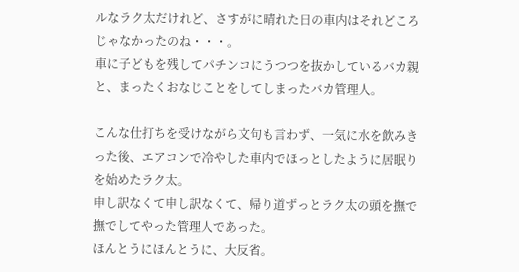ルなラク太だけれど、さすがに晴れた日の車内はそれどころじゃなかったのね・・・。
車に子どもを残してパチンコにうつつを抜かしているバカ親と、まったくおなじことをしてしまったバカ管理人。

こんな仕打ちを受けながら文句も言わず、一気に水を飲みきった後、エアコンで冷やした車内でほっとしたように居眠りを始めたラク太。
申し訳なくて申し訳なくて、帰り道ずっとラク太の頭を撫で撫でしてやった管理人であった。
ほんとうにほんとうに、大反省。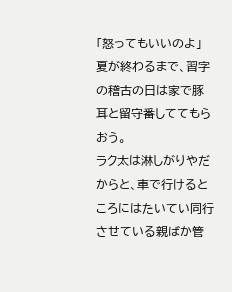「怒ってもいいのよ」
夏が終わるまで、習字の稽古の日は家で豚耳と留守番しててもらおう。
ラク太は淋しがりやだからと、車で行けるところにはたいてい同行させている親ばか管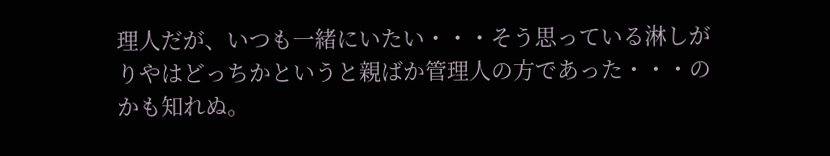理人だが、いつも一緒にいたい・・・そう思っている淋しがりやはどっちかというと親ばか管理人の方であった・・・のかも知れぬ。